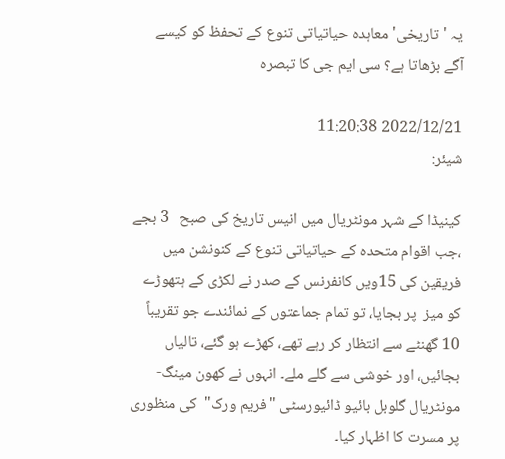یہ 'تاریخی' معاہدہ حیاتیاتی تنوع کے تحفظ کو کیسے آگے بڑھاتا ہے؟ سی ایم جی کا تبصرہ

2022/12/21 11:20:38
شیئر:

کینیڈا کے شہر مونٹریال میں انیس تاریخ کی صبح   3 بجے ،جب اقوام متحدہ کے حیاتیاتی تنوع کے کنونشن میں فریقین کی 15ویں کانفرنس کے صدر نے لکڑی کے ہتھوڑے کو میز  پر بجایا، تو تمام جماعتوں کے نمائندے جو تقریباً 10 گھنٹے سے انتظار کر رہے تھے، کھڑے ہو گئے، تالیاں بجائیں، اور خوشی سے گلے ملے۔ انہوں نے کھون مینگ-مونٹریال گلوبل بائیو ڈائیورسٹی "فریم ورک"  کی منظوری پر مسرت کا اظہار کیا۔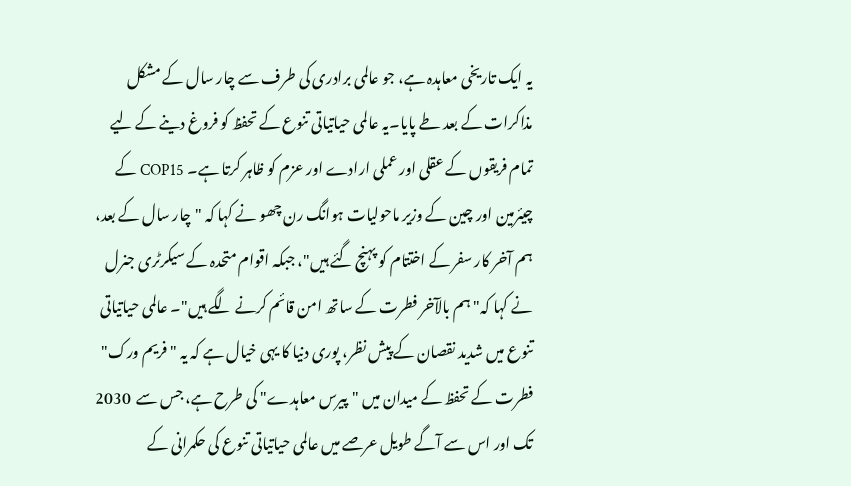یہ ایک تاریخی معاہدہ ہے، جو عالمی برادری کی طرف سے چار سال کے مشکل مذاکرات کے بعد طے پایا۔یہ عالمی حیاتیاتی تنوع کے تحفظ کو فروغ دینے کے لیے تمام فریقوں کے عقلی اور عملی ارادے اور عزم کو ظاہر کرتا ہے۔ COP15 کے چیئرمین اور چین کے وزیر ماحولیات ہوانگ رن چھو نے کہا کہ "چار سال کے بعد، ہم آخر کار سفر کے اختتام کو پہنچ گئے ہیں"، جبکہ اقوام متحدہ کے سیکرٹری جنرل نے کہا کہ"ہم بالآخر فطرت کے ساتھ امن قائم کرنے لگے ہیں"۔ عالمی حیاتیاتی تنوع میں شدید نقصان کے پیش نظر، پوری دنیا کا یہی خیال ہے کہ یہ "فریم ورک" فطرت کے تحفظ کے میدان میں "پیرس معاہدے" کی طرح ہے، جس سے  2030 تک اور اس سے آگے طویل عرصے میں عالمی حیاتیاتی تنوع کی حکمرانی کے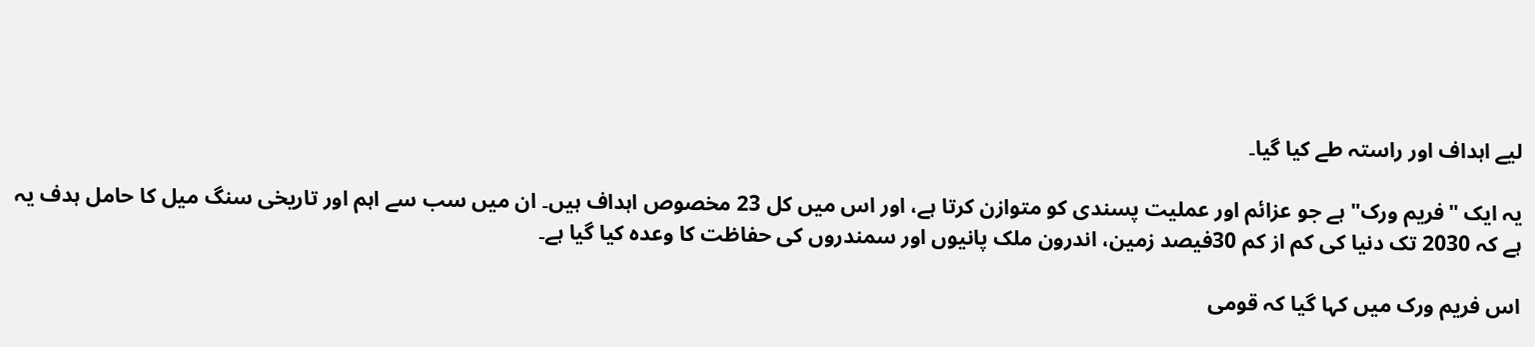لیے اہداف اور راستہ طے کیا گیا۔

یہ ایک "فریم ورک" ہے جو عزائم اور عملیت پسندی کو متوازن کرتا ہے، اور اس میں کل 23 مخصوص اہداف ہیں۔ ان میں سب سے اہم اور تاریخی سنگ میل کا حامل ہدف یہ ہے کہ 2030 تک دنیا کی کم از کم 30فیصد زمین، اندرون ملک پانیوں اور سمندروں کی حفاظت کا وعدہ کیا گیا ہے۔

اس فریم ورک میں کہا گیا کہ قومی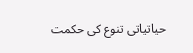حیاتیاتی تنوع کی حکمت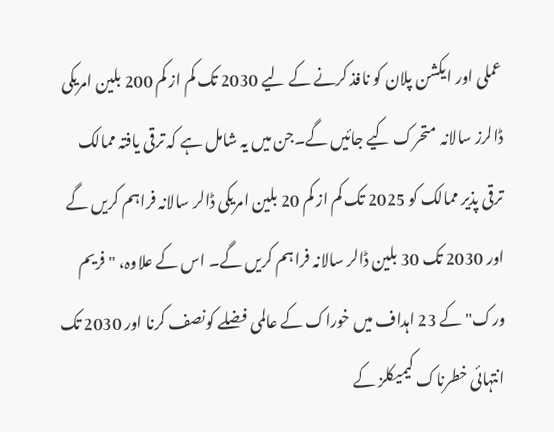عملی اور ایکشن پلان کو نافذ کرنے کے لیے 2030 تک کم از کم 200 بلین امریکی ڈالرز سالانہ  متحرک کیے جائیں گے۔جن میں یہ شامل ہے کہ ترقی یافتہ ممالک  ترقی پذیر ممالک کو 2025 تک کم از کم 20 بلین امریکی ڈالر سالانہ فراہم کریں گے اور 2030 تک 30 بلین ڈالر سالانہ فراہم کریں گے۔ اس کے علاوہ، "فریم ورک" کے 23 اہداف میں خوراک کے عالمی فضلے کونصف کرنا اور 2030 تک انتہائی خطرناک کیمیکلز کے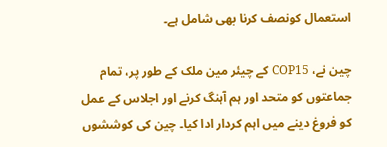استعمال کونصف کرنا بھی شامل ہے۔

چین نے، COP15 کے چیئر مین ملک کے طور پر، تمام جماعتوں کو متحد اور ہم آہنگ کرنے اور اجلاس کے عمل کو فروغ دینے میں اہم کردار ادا کیا۔ چین کی کوششوں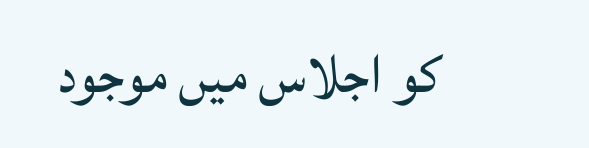کو اجلاس میں موجود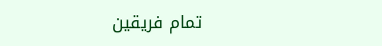تمام فریقین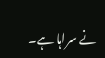نے سراہا ہے۔